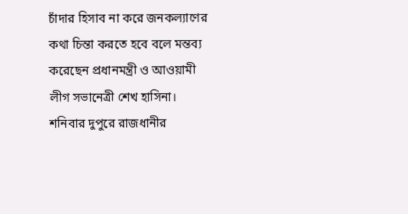চাঁদার হিসাব না করে জনকল্যাণের কথা চিন্তা করতে হবে বলে মন্তব্য করেছেন প্রধানমন্ত্রী ও আওয়ামী লীগ সভানেত্রী শেখ হাসিনা। শনিবার দুপুরে রাজধানীর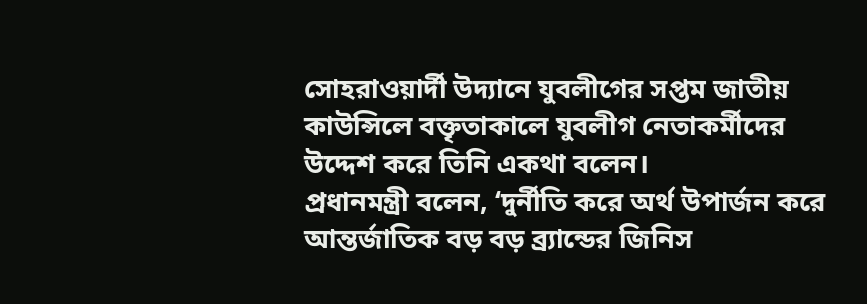সোহরাওয়ার্দী উদ্যানে যুবলীগের সপ্তম জাতীয় কাউন্সিলে বক্তৃতাকালে যুবলীগ নেতাকর্মীদের উদ্দেশ করে তিনি একথা বলেন।
প্রধানমন্ত্রী বলেন, ‘দুর্নীতি করে অর্থ উপার্জন করে আন্তর্জাতিক বড় বড় ব্র্যান্ডের জিনিস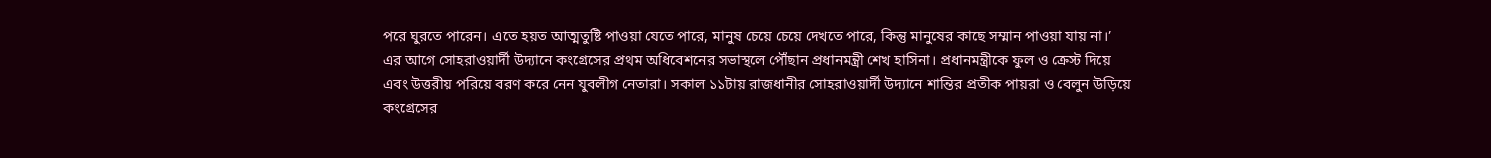পরে ঘুরতে পারেন। এতে হয়ত আত্মতুষ্টি পাওয়া যেতে পারে, মানুষ চেয়ে চেয়ে দেখতে পারে, কিন্তু মানুষের কাছে সম্মান পাওয়া যায় না।’
এর আগে সোহরাওয়ার্দী উদ্যানে কংগ্রেসের প্রথম অধিবেশনের সভাস্থলে পৌঁছান প্রধানমন্ত্রী শেখ হাসিনা। প্রধানমন্ত্রীকে ফুল ও ক্রেস্ট দিয়ে এবং উত্তরীয় পরিয়ে বরণ করে নেন যুবলীগ নেতারা। সকাল ১১টায় রাজধানীর সোহরাওয়ার্দী উদ্যানে শান্তির প্রতীক পায়রা ও বেলুন উড়িয়ে কংগ্রেসের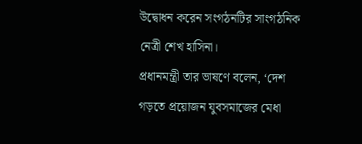উদ্বোধন করেন সংগঠনটির সাংগঠনিক নেত্রী শেখ হাসিনা।
প্রধানমন্ত্রী তার ভাষণে বলেন, ‘দেশ গড়তে প্রয়োজন যুবসমাজের মেধা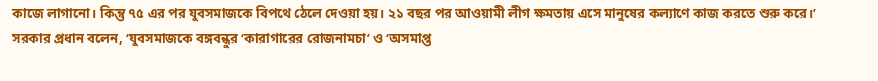কাজে লাগানো। কিন্তু ৭৫ এর পর যুবসমাজকে বিপথে ঠেলে দেওয়া হয়। ২১ বছর পর আওয়ামী লীগ ক্ষমতায় এসে মানুষের কল্যাণে কাজ করতে শুরু করে।’
সরকার প্রধান বলেন, ‘যুবসমাজকে বঙ্গবন্ধুর ‘কারাগারের রোজনামচা’ ও ‘অসমাপ্ত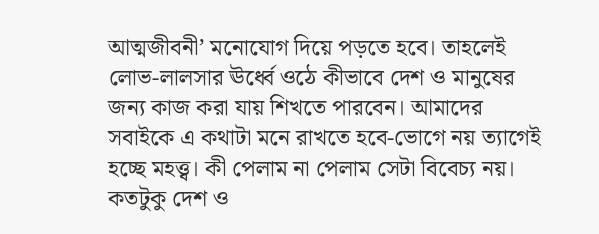আত্মজীবনী’ মনোযোগ দিয়ে পড়তে হবে। তাহলেই লোভ-লালসার ঊর্ধ্বে ওঠে কীভাবে দেশ ও মানুষের জন্য কাজ করা যায় শিখতে পারবেন। আমাদের সবাইকে এ কথাটা মনে রাখতে হবে-ভোগে নয় ত্যাগেই হচ্ছে মহত্ত্ব। কী পেলাম না পেলাম সেটা বিবেচ্য নয়। কতটুকু দেশ ও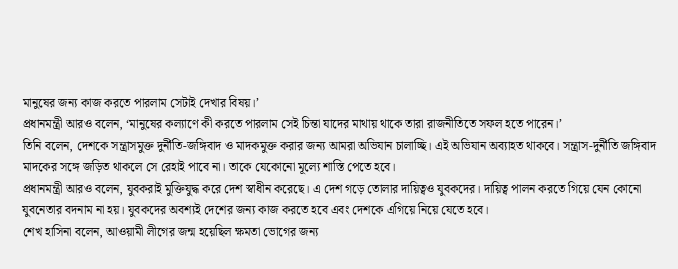মানুষের জন্য কাজ করতে পারলাম সেটাই দেখার বিষয়।’
প্রধানমন্ত্রী আরও বলেন, ‘মানুষের কল্যাণে কী করতে পারলাম সেই চিন্তা যাদের মাথায় থাকে তারা রাজনীতিতে সফল হতে পারেন।’
তিনি বলেন, দেশকে সন্ত্রাসমুক্ত দুর্নীতি-জঙ্গিবাদ ও মাদকমুক্ত করার জন্য আমরা অভিযান চালাচ্ছি। এই অভিযান অব্যাহত থাকবে। সন্ত্রাস-দুর্নীতি জঙ্গিবাদ মাদকের সঙ্গে জড়িত থাকলে সে রেহাই পাবে না। তাকে যেকোনো মূল্যে শাস্তি পেতে হবে।
প্রধানমন্ত্রী আরও বলেন, যুবকরাই মুক্তিযুদ্ধ করে দেশ স্বাধীন করেছে। এ দেশ গড়ে তোলার দায়িত্বও যুবকদের। দায়িত্ব পালন করতে গিয়ে যেন কোনো যুবনেতার বদনাম না হয়। যুবকদের অবশ্যই দেশের জন্য কাজ করতে হবে এবং দেশকে এগিয়ে নিয়ে যেতে হবে।
শেখ হাসিনা বলেন, আওয়ামী লীগের জন্ম হয়েছিল ক্ষমতা ভোগের জন্য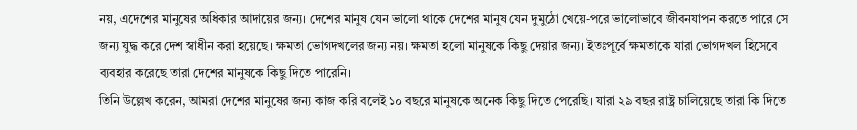নয়, এদেশের মানুষের অধিকার আদায়ের জন্য। দেশের মানুষ যেন ভালো থাকে দেশের মানুষ যেন দুমুঠো খেয়ে-পরে ভালোভাবে জীবনযাপন করতে পারে সে জন্য যুদ্ধ করে দেশ স্বাধীন করা হয়েছে। ক্ষমতা ভোগদখলের জন্য নয়। ক্ষমতা হলো মানুষকে কিছু দেয়ার জন্য। ইতঃপূর্বে ক্ষমতাকে যারা ভোগদখল হিসেবে ব্যবহার করেছে তারা দেশের মানুষকে কিছু দিতে পারেনি।
তিনি উল্লেখ করেন, আমরা দেশের মানুষের জন্য কাজ করি বলেই ১০ বছরে মানুষকে অনেক কিছু দিতে পেরেছি। যারা ২৯ বছর রাষ্ট্র চালিয়েছে তারা কি দিতে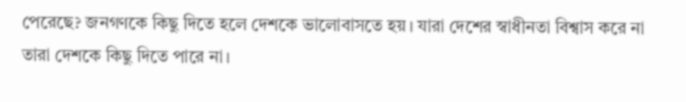পেরেছে? জনগণকে কিছু দিতে হলে দেশকে ভালোবাসতে হয়। যারা দেশের স্বাধীনতা বিশ্বাস করে না তারা দেশকে কিছু দিতে পারে না।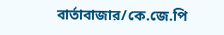বার্তাবাজার/কে.জে.পি